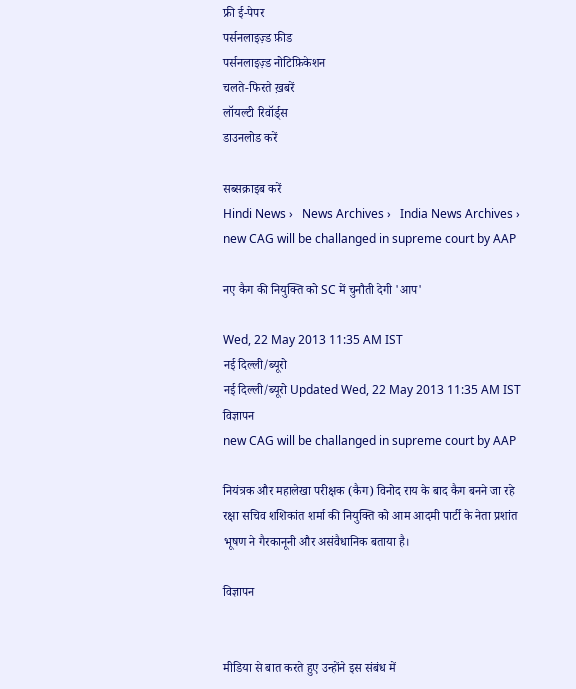फ्री ई-पेपर
पर्सनलाइज़्ड फ़ीड
पर्सनलाइज़्ड नोटिफ़िकेशन
चलते-फिरते ख़बरें
लॉयल्टी रिवॉर्ड्स
डाउनलोड करें

सब्सक्राइब करें
Hindi News ›   News Archives ›   India News Archives ›   new CAG will be challanged in supreme court by AAP

नए कैग की नियुक्ति को SC में चुनौती देगी 'आप'

Wed, 22 May 2013 11:35 AM IST
नई दिल्ली/ब्यूरो
नई दिल्ली/ब्यूरो Updated Wed, 22 May 2013 11:35 AM IST
विज्ञापन
new CAG will be challanged in supreme court by AAP

नियंत्रक और महालेखा परीक्षक (कैग) विनोद राय के बाद कैग बनने जा रहे रक्षा सचिव शशिकांत शर्मा की नियुक्ति को आम आदमी पार्टी के नेता प्रशांत भूषण ने गैरकानूनी और असंवैधानिक बताया है।

विज्ञापन


मीडिया से बात करते हुए उन्होंने इस संबंध में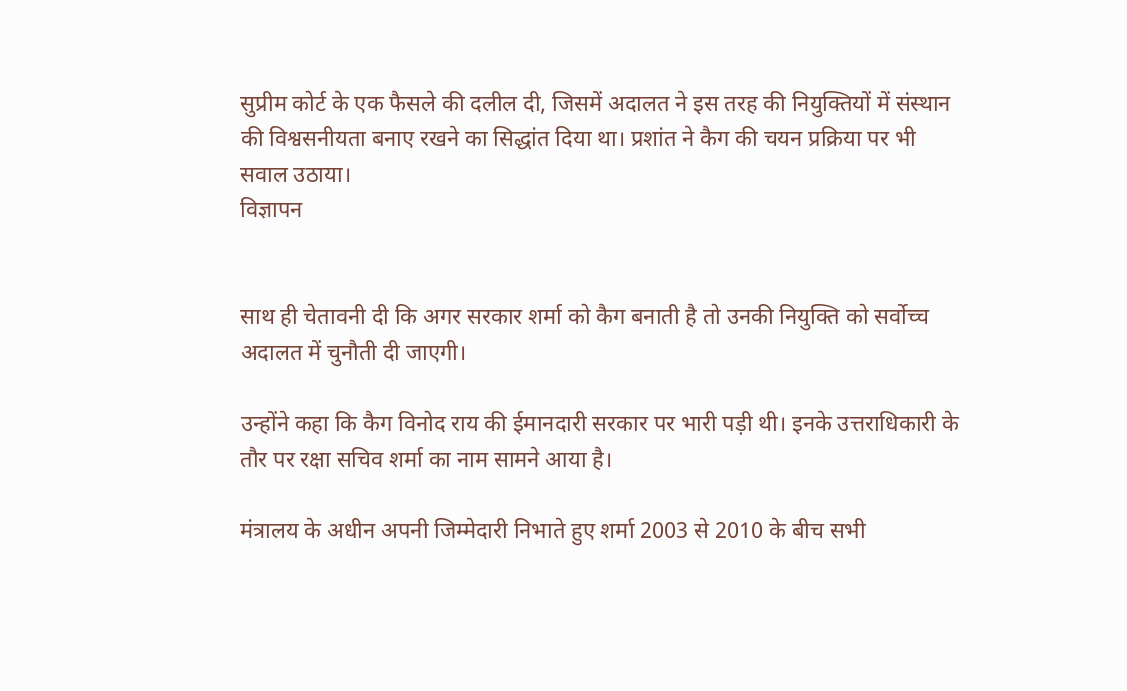सुप्रीम कोर्ट के एक फैसले की दलील दी, जिसमें अदालत ने इस तरह की नियुक्तियों में संस्थान की विश्वसनीयता बनाए रखने का सिद्धांत दिया था। प्रशांत ने कैग की चयन प्रक्रिया पर भी सवाल उठाया।
विज्ञापन


साथ ही चेतावनी दी कि अगर सरकार शर्मा को कैग बनाती है तो उनकी नियुक्ति को सर्वोच्च अदालत में चुनौती दी जाएगी।

उन्होंने कहा कि कैग विनोद राय की ईमानदारी सरकार पर भारी पड़ी थी। इनके उत्तराधिकारी के तौर पर रक्षा सचिव शर्मा का नाम सामने आया है।

मंत्रालय के अधीन अपनी जिम्मेदारी निभाते हुए शर्मा 2003 से 2010 के बीच सभी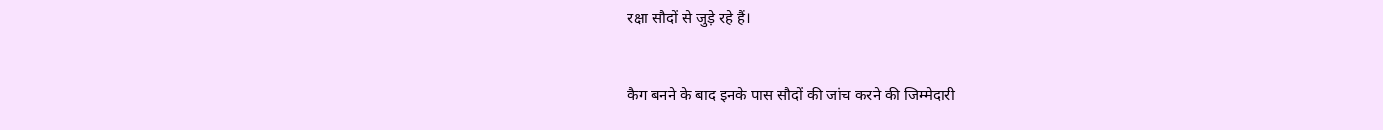रक्षा सौदों से जुड़े रहे हैं।


कैग बनने के बाद इनके पास सौदों की जांच करने की जिम्मेदारी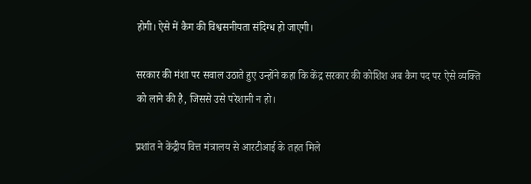होगी। ऐसे में कैग की विश्वसनीयता संदिग्ध हो जाएगी।

सरकार की मंशा पर सवाल उठाते हुए उन्होंने कहा कि केंद्र सरकार की कोशिश अब कैग पद पर ऐसे व्यक्ति को लाने की है, जिससे उसे परेशानी न हो।

प्रशांत ने केंद्रीय वित्त मंत्रालय से आरटीआई के तहत मिले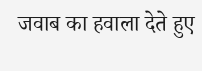जवाब का हवाला देते हुए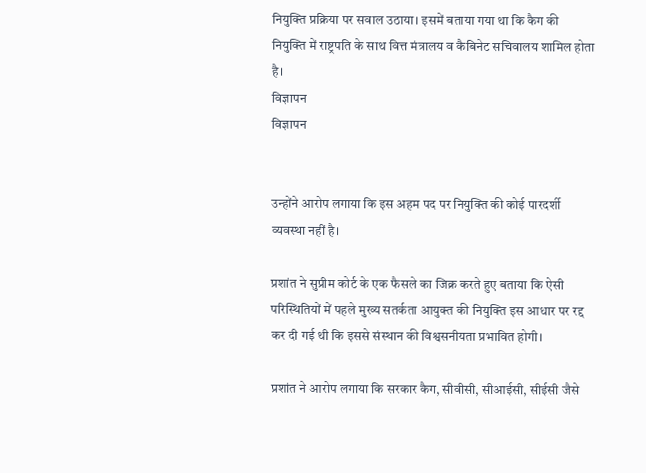नियुक्ति प्रक्रिया पर सवाल उठाया। इसमें बताया गया था कि कैग की नियुक्ति में राष्ट्रपति के साथ वित्त मंत्रालय व कैबिनेट सचिवालय शामिल होता है।
विज्ञापन
विज्ञापन


उन्होंने आरोप लगाया कि इस अहम पद पर नियुक्ति की कोई पारदर्शी व्यवस्था नहीं है।

प्रशांत ने सुप्रीम कोर्ट के एक फैसले का जिक्र करते हुए बताया कि ऐसी परिस्थितियों में पहले मुख्य सतर्कता आयुक्त की नियुक्ति इस आधार पर रद्द कर दी गई थी कि इससे संस्थान की विश्वसनीयता प्रभावित होगी।

प्रशांत ने आरोप लगाया कि सरकार कैग, सीवीसी, सीआईसी, सीईसी जैसे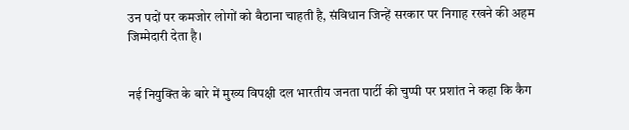उन पदों पर कमजोर लोगों को बैठाना चाहती है, संविधान जिन्हें सरकार पर निगाह रखने की अहम जिम्मेदारी देता है।


नई नियुक्ति के बारे में मुख्य विपक्षी दल भारतीय जनता पार्टी की चुप्पी पर प्रशांत ने कहा कि कैग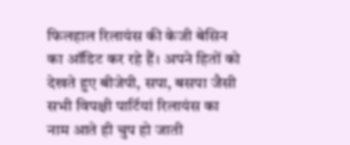फिलहाल रिलायंस की केजी बेसिन का ऑडिट कर रहे हैं। अपने हितों को देखते हुए बीजेपी, सपा, बसपा जैसी सभी विपक्षी पार्टियां रिलायंस का नाम आते ही चुप हो जाती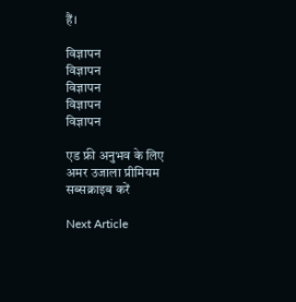हैं।

विज्ञापन
विज्ञापन
विज्ञापन
विज्ञापन
विज्ञापन

एड फ्री अनुभव के लिए अमर उजाला प्रीमियम सब्सक्राइब करें

Next Article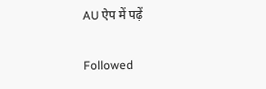AU ऐप में पढ़ें

Followed